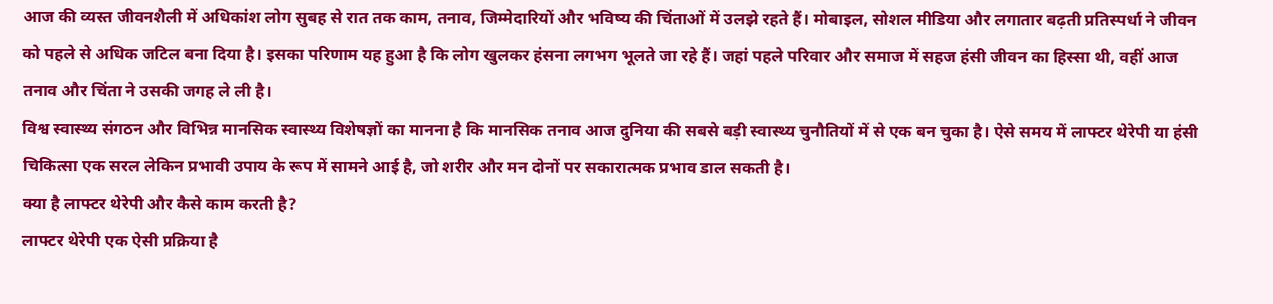आज की व्यस्त जीवनशैली में अधिकांश लोग सुबह से रात तक काम, तनाव, जिम्मेदारियों और भविष्य की चिंताओं में उलझे रहते हैं। मोबाइल, सोशल मीडिया और लगातार बढ़ती प्रतिस्पर्धा ने जीवन को पहले से अधिक जटिल बना दिया है। इसका परिणाम यह हुआ है कि लोग खुलकर हंसना लगभग भूलते जा रहे हैं। जहां पहले परिवार और समाज में सहज हंसी जीवन का हिस्सा थी, वहीं आज तनाव और चिंता ने उसकी जगह ले ली है।
विश्व स्वास्थ्य संगठन और विभिन्न मानसिक स्वास्थ्य विशेषज्ञों का मानना है कि मानसिक तनाव आज दुनिया की सबसे बड़ी स्वास्थ्य चुनौतियों में से एक बन चुका है। ऐसे समय में लाफ्टर थेरेपी या हंसी चिकित्सा एक सरल लेकिन प्रभावी उपाय के रूप में सामने आई है, जो शरीर और मन दोनों पर सकारात्मक प्रभाव डाल सकती है।
क्या है लाफ्टर थेरेपी और कैसे काम करती है?
लाफ्टर थेरेपी एक ऐसी प्रक्रिया है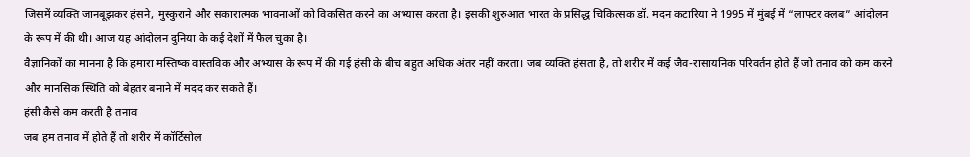जिसमें व्यक्ति जानबूझकर हंसने, मुस्कुराने और सकारात्मक भावनाओं को विकसित करने का अभ्यास करता है। इसकी शुरुआत भारत के प्रसिद्ध चिकित्सक डॉ. मदन कटारिया ने 1995 में मुंबई में “लाफ्टर क्लब” आंदोलन के रूप में की थी। आज यह आंदोलन दुनिया के कई देशों में फैल चुका है।
वैज्ञानिकों का मानना है कि हमारा मस्तिष्क वास्तविक और अभ्यास के रूप में की गई हंसी के बीच बहुत अधिक अंतर नहीं करता। जब व्यक्ति हंसता है, तो शरीर में कई जैव-रासायनिक परिवर्तन होते हैं जो तनाव को कम करने और मानसिक स्थिति को बेहतर बनाने में मदद कर सकते हैं।
हंसी कैसे कम करती है तनाव
जब हम तनाव में होते हैं तो शरीर में कॉर्टिसोल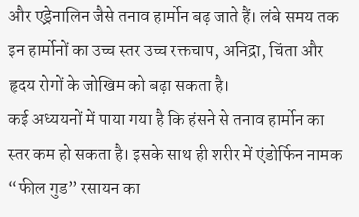और एड्रेनालिन जैसे तनाव हार्मोन बढ़ जाते हैं। लंबे समय तक इन हार्मोनों का उच्च स्तर उच्च रक्तचाप, अनिद्रा, चिंता और हृदय रोगों के जोखिम को बढ़ा सकता है।
कई अध्ययनों में पाया गया है कि हंसने से तनाव हार्मोन का स्तर कम हो सकता है। इसके साथ ही शरीर में एंडोर्फिन नामक “फील गुड” रसायन का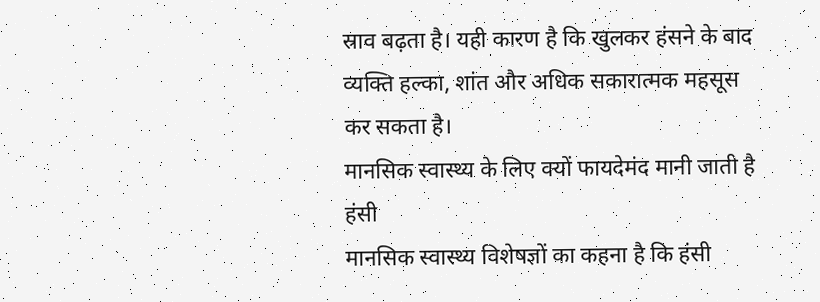स्राव बढ़ता है। यही कारण है कि खुलकर हंसने के बाद व्यक्ति हल्का, शांत और अधिक सकारात्मक महसूस कर सकता है।
मानसिक स्वास्थ्य के लिए क्यों फायदेमंद मानी जाती है हंसी
मानसिक स्वास्थ्य विशेषज्ञों का कहना है कि हंसी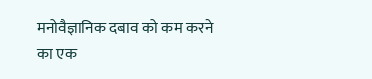मनोवैज्ञानिक दबाव को कम करने का एक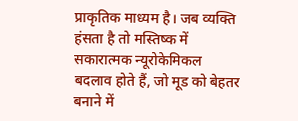प्राकृतिक माध्यम है। जब व्यक्ति हंसता है तो मस्तिष्क में सकारात्मक न्यूरोकेमिकल बदलाव होते हैं, जो मूड को बेहतर बनाने में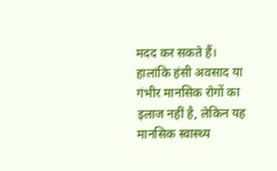मदद कर सकते हैं।
हालांकि हंसी अवसाद या गंभीर मानसिक रोगों का इलाज नहीं है, लेकिन यह मानसिक स्वास्थ्य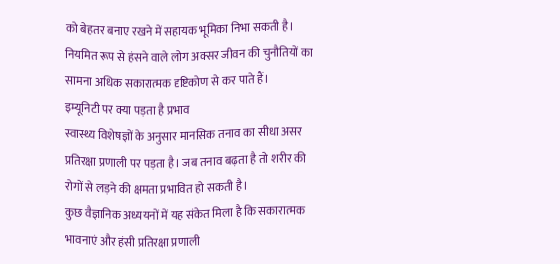को बेहतर बनाए रखने में सहायक भूमिका निभा सकती है। नियमित रूप से हंसने वाले लोग अक्सर जीवन की चुनौतियों का सामना अधिक सकारात्मक दृष्टिकोण से कर पाते हैं।
इम्यूनिटी पर क्या पड़ता है प्रभाव
स्वास्थ्य विशेषज्ञों के अनुसार मानसिक तनाव का सीधा असर प्रतिरक्षा प्रणाली पर पड़ता है। जब तनाव बढ़ता है तो शरीर की रोगों से लड़ने की क्षमता प्रभावित हो सकती है।
कुछ वैज्ञानिक अध्ययनों में यह संकेत मिला है कि सकारात्मक भावनाएं और हंसी प्रतिरक्षा प्रणाली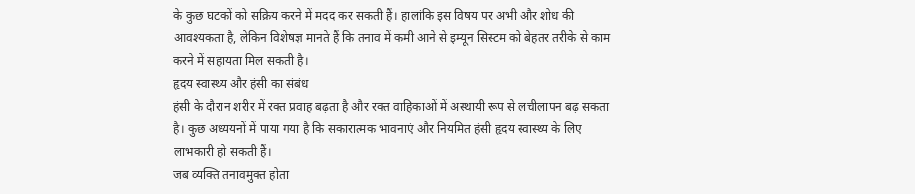के कुछ घटकों को सक्रिय करने में मदद कर सकती हैं। हालांकि इस विषय पर अभी और शोध की आवश्यकता है, लेकिन विशेषज्ञ मानते हैं कि तनाव में कमी आने से इम्यून सिस्टम को बेहतर तरीके से काम करने में सहायता मिल सकती है।
हृदय स्वास्थ्य और हंसी का संबंध
हंसी के दौरान शरीर में रक्त प्रवाह बढ़ता है और रक्त वाहिकाओं में अस्थायी रूप से लचीलापन बढ़ सकता है। कुछ अध्ययनों में पाया गया है कि सकारात्मक भावनाएं और नियमित हंसी हृदय स्वास्थ्य के लिए लाभकारी हो सकती हैं।
जब व्यक्ति तनावमुक्त होता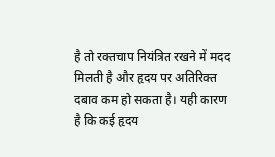है तो रक्तचाप नियंत्रित रखने में मदद मिलती है और हृदय पर अतिरिक्त दबाव कम हो सकता है। यही कारण है कि कई हृदय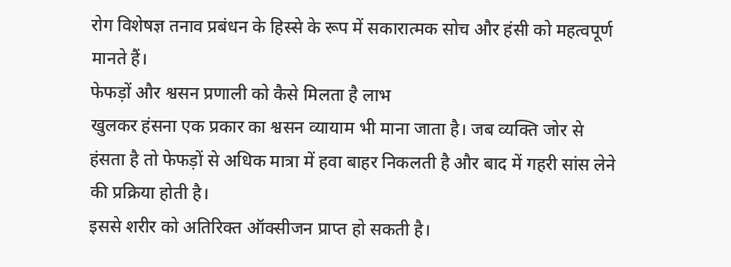रोग विशेषज्ञ तनाव प्रबंधन के हिस्से के रूप में सकारात्मक सोच और हंसी को महत्वपूर्ण मानते हैं।
फेफड़ों और श्वसन प्रणाली को कैसे मिलता है लाभ
खुलकर हंसना एक प्रकार का श्वसन व्यायाम भी माना जाता है। जब व्यक्ति जोर से हंसता है तो फेफड़ों से अधिक मात्रा में हवा बाहर निकलती है और बाद में गहरी सांस लेने की प्रक्रिया होती है।
इससे शरीर को अतिरिक्त ऑक्सीजन प्राप्त हो सकती है।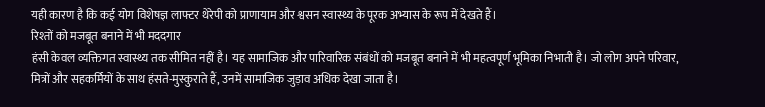यही कारण है कि कई योग विशेषज्ञ लाफ्टर थेरेपी को प्राणायाम और श्वसन स्वास्थ्य के पूरक अभ्यास के रूप में देखते हैं।
रिश्तों को मजबूत बनाने में भी मददगार
हंसी केवल व्यक्तिगत स्वास्थ्य तक सीमित नहीं है। यह सामाजिक और पारिवारिक संबंधों को मजबूत बनाने में भी महत्वपूर्ण भूमिका निभाती है। जो लोग अपने परिवार, मित्रों और सहकर्मियों के साथ हंसते-मुस्कुराते हैं, उनमें सामाजिक जुड़ाव अधिक देखा जाता है।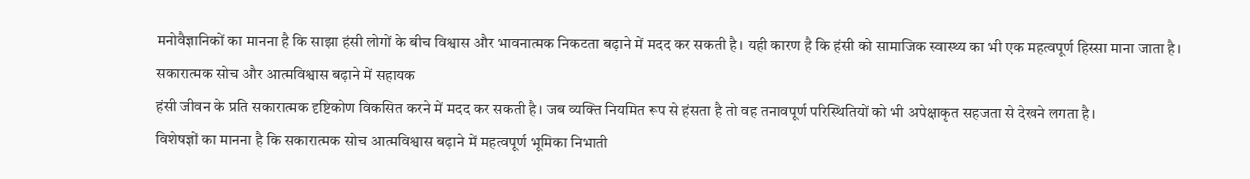मनोवैज्ञानिकों का मानना है कि साझा हंसी लोगों के बीच विश्वास और भावनात्मक निकटता बढ़ाने में मदद कर सकती है। यही कारण है कि हंसी को सामाजिक स्वास्थ्य का भी एक महत्वपूर्ण हिस्सा माना जाता है।
सकारात्मक सोच और आत्मविश्वास बढ़ाने में सहायक
हंसी जीवन के प्रति सकारात्मक दृष्टिकोण विकसित करने में मदद कर सकती है। जब व्यक्ति नियमित रूप से हंसता है तो वह तनावपूर्ण परिस्थितियों को भी अपेक्षाकृत सहजता से देखने लगता है।
विशेषज्ञों का मानना है कि सकारात्मक सोच आत्मविश्वास बढ़ाने में महत्वपूर्ण भूमिका निभाती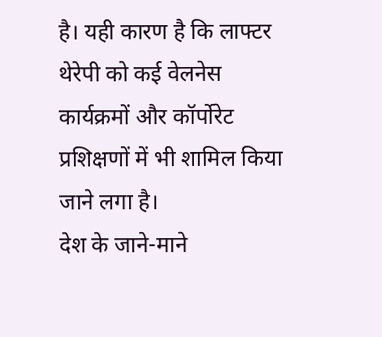है। यही कारण है कि लाफ्टर थेरेपी को कई वेलनेस कार्यक्रमों और कॉर्पोरेट प्रशिक्षणों में भी शामिल किया जाने लगा है।
देश के जाने-माने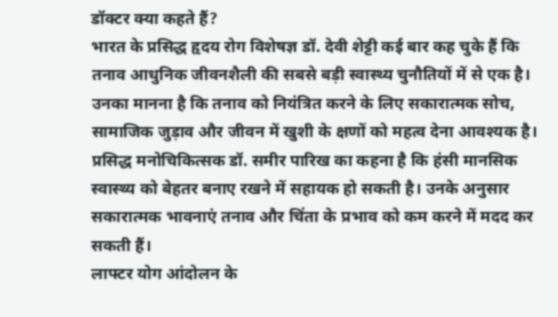डॉक्टर क्या कहते हैं?
भारत के प्रसिद्ध हृदय रोग विशेषज्ञ डॉ. देवी शेट्टी कई बार कह चुके हैं कि तनाव आधुनिक जीवनशैली की सबसे बड़ी स्वास्थ्य चुनौतियों में से एक है। उनका मानना है कि तनाव को नियंत्रित करने के लिए सकारात्मक सोच, सामाजिक जुड़ाव और जीवन में खुशी के क्षणों को महत्व देना आवश्यक है।
प्रसिद्ध मनोचिकित्सक डॉ. समीर पारिख का कहना है कि हंसी मानसिक स्वास्थ्य को बेहतर बनाए रखने में सहायक हो सकती है। उनके अनुसार सकारात्मक भावनाएं तनाव और चिंता के प्रभाव को कम करने में मदद कर सकती हैं।
लाफ्टर योग आंदोलन के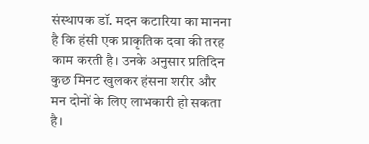संस्थापक डॉ. मदन कटारिया का मानना है कि हंसी एक प्राकृतिक दवा की तरह काम करती है। उनके अनुसार प्रतिदिन कुछ मिनट खुलकर हंसना शरीर और मन दोनों के लिए लाभकारी हो सकता है।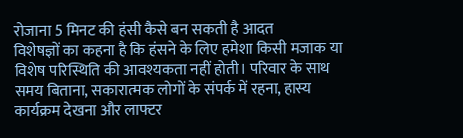रोजाना 5 मिनट की हंसी कैसे बन सकती है आदत
विशेषज्ञों का कहना है कि हंसने के लिए हमेशा किसी मजाक या विशेष परिस्थिति की आवश्यकता नहीं होती। परिवार के साथ समय बिताना, सकारात्मक लोगों के संपर्क में रहना, हास्य कार्यक्रम देखना और लाफ्टर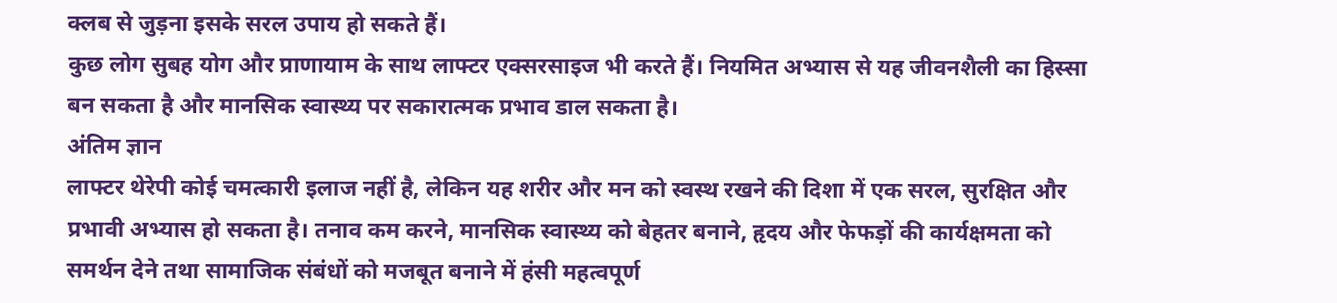क्लब से जुड़ना इसके सरल उपाय हो सकते हैं।
कुछ लोग सुबह योग और प्राणायाम के साथ लाफ्टर एक्सरसाइज भी करते हैं। नियमित अभ्यास से यह जीवनशैली का हिस्सा बन सकता है और मानसिक स्वास्थ्य पर सकारात्मक प्रभाव डाल सकता है।
अंतिम ज्ञान
लाफ्टर थेरेपी कोई चमत्कारी इलाज नहीं है, लेकिन यह शरीर और मन को स्वस्थ रखने की दिशा में एक सरल, सुरक्षित और प्रभावी अभ्यास हो सकता है। तनाव कम करने, मानसिक स्वास्थ्य को बेहतर बनाने, हृदय और फेफड़ों की कार्यक्षमता को समर्थन देने तथा सामाजिक संबंधों को मजबूत बनाने में हंसी महत्वपूर्ण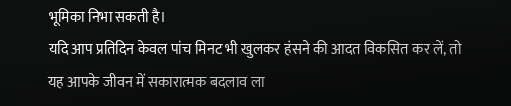भूमिका निभा सकती है।
यदि आप प्रतिदिन केवल पांच मिनट भी खुलकर हंसने की आदत विकसित कर लें, तो यह आपके जीवन में सकारात्मक बदलाव ला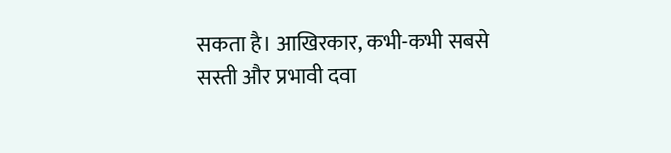सकता है। आखिरकार, कभी-कभी सबसे सस्ती और प्रभावी दवा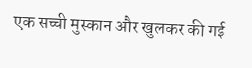एक सच्ची मुस्कान और खुलकर की गई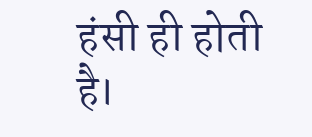हंसी ही होती है।